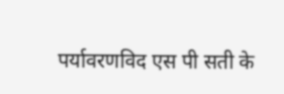पर्यावरणविद एस पी सती के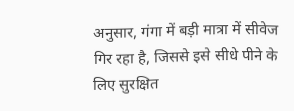अनुसार, गंगा में बड़ी मात्रा में सीवेज गिर रहा है, जिससे इसे सीधे पीने के लिए सुरक्षित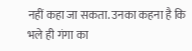नहीं कहा जा सकता. उनका कहना है कि भले ही गंगा का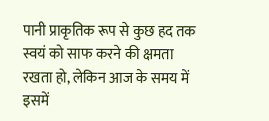पानी प्राकृतिक रूप से कुछ हद तक स्वयं को साफ करने की क्षमता रखता हो, लेकिन आज के समय में इसमें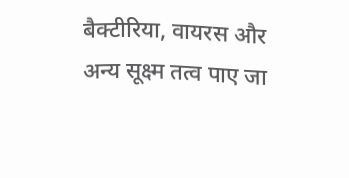बैक्टीरिया, वायरस और अन्य सूक्ष्म तत्व पाए जा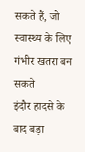सकते हैं, जो स्वास्थ्य के लिए गंभीर खतरा बन सकते
इंदौर हादसे के बाद बड़ा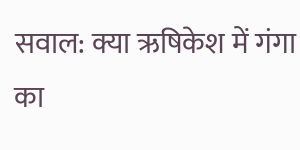सवाल: क्या ऋषिकेश में गंगा का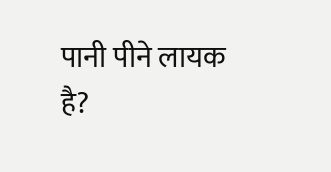पानी पीने लायक है?